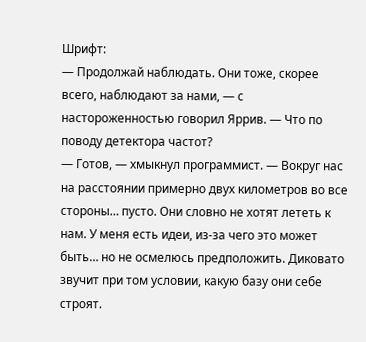Шрифт:
— Продолжай наблюдать. Они тоже, скорее всего, наблюдают за нами, — с настороженностью говорил Яррив. — Что по поводу детектора частот?
— Готов, — хмыкнул программист. — Вокруг нас на расстоянии примерно двух километров во все стороны… пусто. Они словно не хотят лететь к нам. У меня есть идеи, из-за чего это может быть… но не осмелюсь предположить. Диковато звучит при том условии, какую базу они себе строят.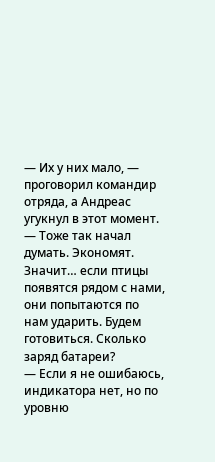— Их у них мало, — проговорил командир отряда, а Андреас угукнул в этот момент. — Тоже так начал думать. Экономят. Значит… если птицы появятся рядом с нами, они попытаются по нам ударить. Будем готовиться. Сколько заряд батареи?
— Если я не ошибаюсь, индикатора нет, но по уровню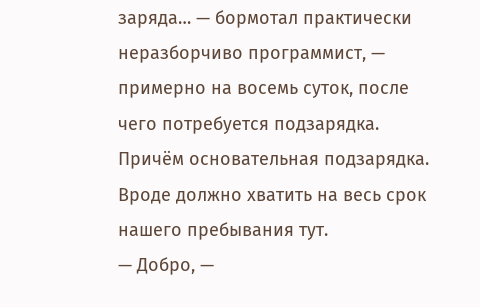заряда… — бормотал практически неразборчиво программист, — примерно на восемь суток, после чего потребуется подзарядка. Причём основательная подзарядка. Вроде должно хватить на весь срок нашего пребывания тут.
— Добро, —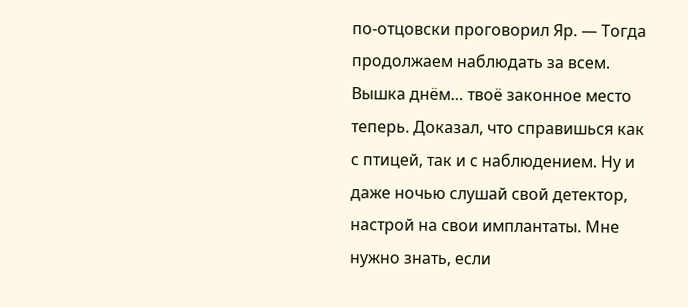по-отцовски проговорил Яр. — Тогда продолжаем наблюдать за всем. Вышка днём… твоё законное место теперь. Доказал, что справишься как с птицей, так и с наблюдением. Ну и даже ночью слушай свой детектор, настрой на свои имплантаты. Мне нужно знать, если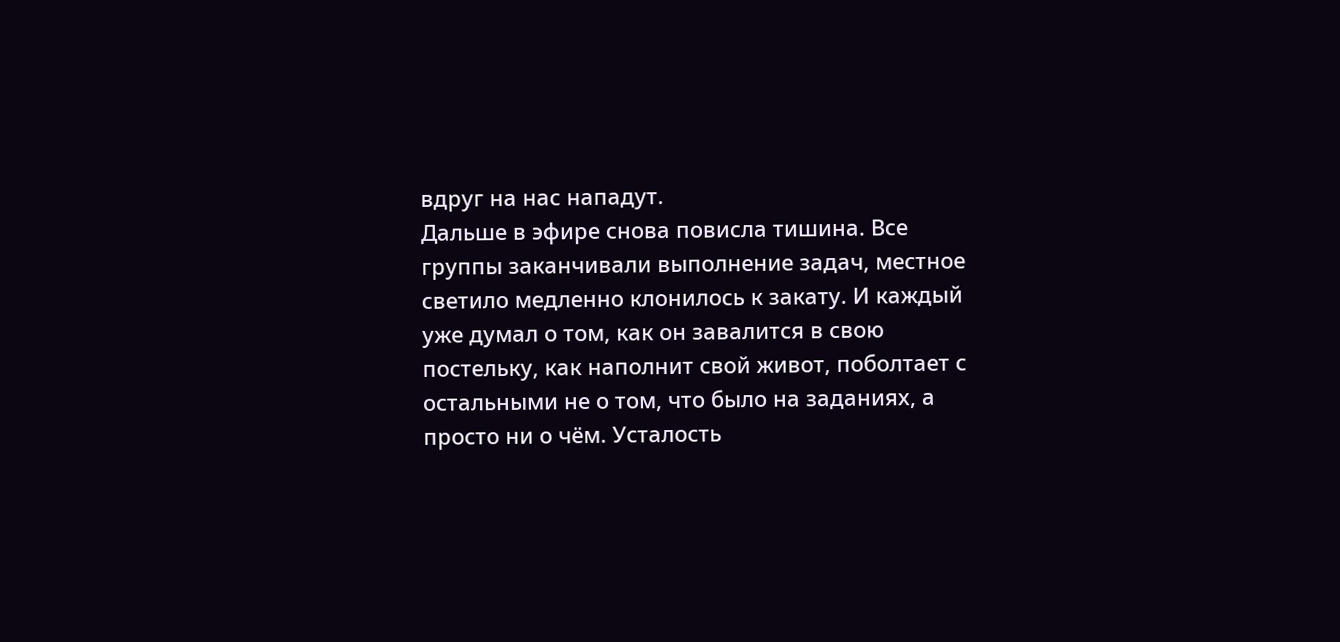вдруг на нас нападут.
Дальше в эфире снова повисла тишина. Все группы заканчивали выполнение задач, местное светило медленно клонилось к закату. И каждый уже думал о том, как он завалится в свою постельку, как наполнит свой живот, поболтает с остальными не о том, что было на заданиях, а просто ни о чём. Усталость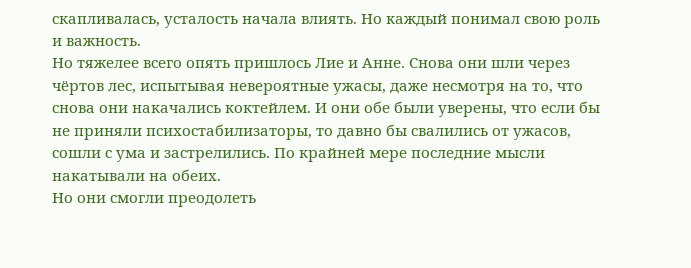скапливалась, усталость начала влиять. Но каждый понимал свою роль и важность.
Но тяжелее всего опять пришлось Лие и Анне. Снова они шли через чёртов лес, испытывая невероятные ужасы, даже несмотря на то, что снова они накачались коктейлем. И они обе были уверены, что если бы не приняли психостабилизаторы, то давно бы свалились от ужасов, сошли с ума и застрелились. По крайней мере последние мысли накатывали на обеих.
Но они смогли преодолеть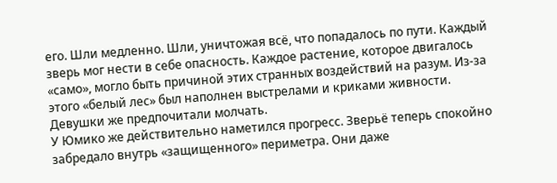его. Шли медленно. Шли, уничтожая всё, что попадалось по пути. Каждый зверь мог нести в себе опасность. Каждое растение, которое двигалось «само», могло быть причиной этих странных воздействий на разум. Из-за этого «белый лес» был наполнен выстрелами и криками живности. Девушки же предпочитали молчать.
У Юмико же действительно наметился прогресс. Зверьё теперь спокойно забредало внутрь «защищенного» периметра. Они даже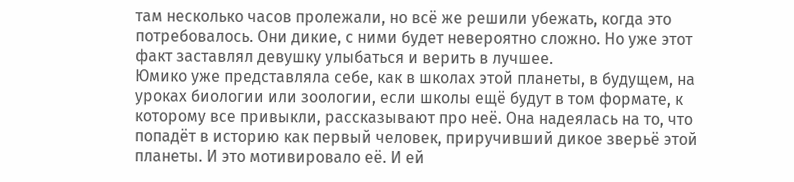там несколько часов пролежали, но всё же решили убежать, когда это потребовалось. Они дикие, с ними будет невероятно сложно. Но уже этот факт заставлял девушку улыбаться и верить в лучшее.
Юмико уже представляла себе, как в школах этой планеты, в будущем, на уроках биологии или зоологии, если школы ещё будут в том формате, к которому все привыкли, рассказывают про неё. Она надеялась на то, что попадёт в историю как первый человек, приручивший дикое зверьё этой планеты. И это мотивировало её. И ей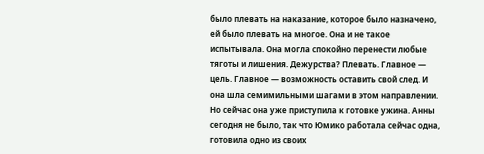было плевать на наказание, которое было назначено, ей было плевать на многое. Она и не такое испытывала. Она могла спокойно перенести любые тяготы и лишения. Дежурства? Плевать. Главное — цель. Главное — возможность оставить свой след. И она шла семимильными шагами в этом направлении.
Но сейчас она уже приступила к готовке ужина. Анны сегодня не было, так что Юмико работала сейчас одна, готовила одно из своих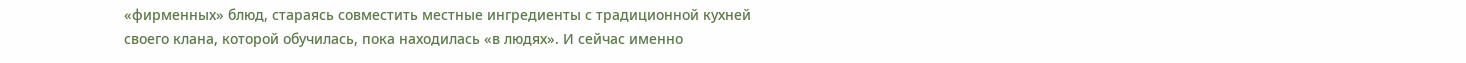«фирменных» блюд, стараясь совместить местные ингредиенты с традиционной кухней своего клана, которой обучилась, пока находилась «в людях». И сейчас именно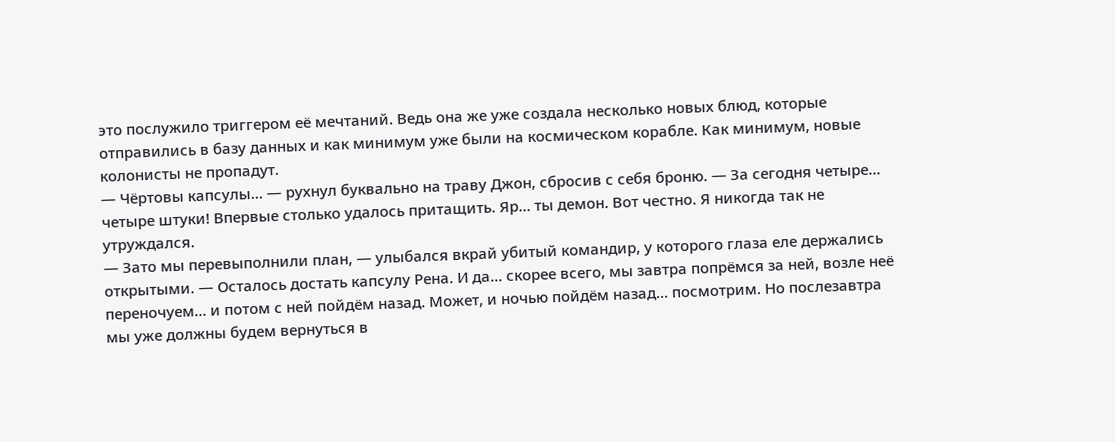это послужило триггером её мечтаний. Ведь она же уже создала несколько новых блюд, которые отправились в базу данных и как минимум уже были на космическом корабле. Как минимум, новые колонисты не пропадут.
— Чёртовы капсулы… — рухнул буквально на траву Джон, сбросив с себя броню. — За сегодня четыре… четыре штуки! Впервые столько удалось притащить. Яр… ты демон. Вот честно. Я никогда так не утруждался.
— Зато мы перевыполнили план, — улыбался вкрай убитый командир, у которого глаза еле держались открытыми. — Осталось достать капсулу Рена. И да… скорее всего, мы завтра попрёмся за ней, возле неё переночуем… и потом с ней пойдём назад. Может, и ночью пойдём назад… посмотрим. Но послезавтра мы уже должны будем вернуться в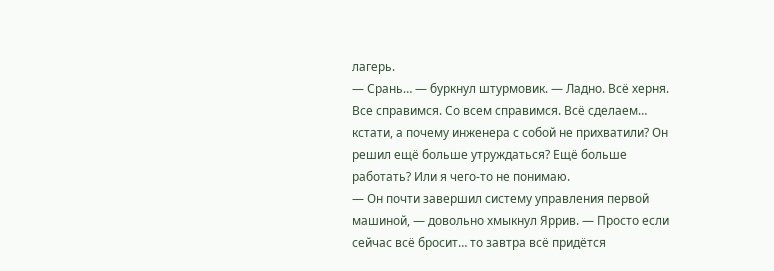лагерь.
— Срань… — буркнул штурмовик. — Ладно. Всё херня. Все справимся. Со всем справимся. Всё сделаем… кстати, а почему инженера с собой не прихватили? Он решил ещё больше утруждаться? Ещё больше работать? Или я чего-то не понимаю.
— Он почти завершил систему управления первой машиной, — довольно хмыкнул Яррив. — Просто если сейчас всё бросит… то завтра всё придётся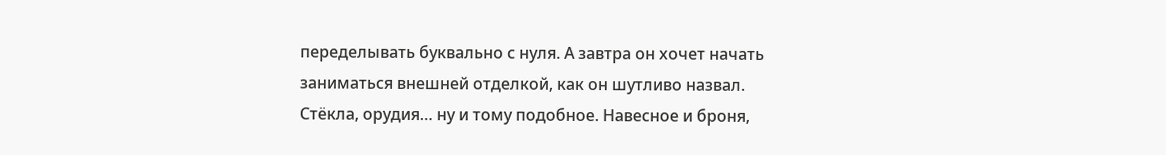переделывать буквально с нуля. А завтра он хочет начать заниматься внешней отделкой, как он шутливо назвал. Стёкла, орудия… ну и тому подобное. Навесное и броня,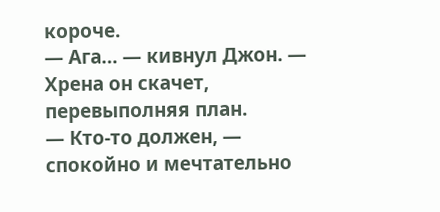короче.
— Ага… — кивнул Джон. — Хрена он скачет, перевыполняя план.
— Кто-то должен, — спокойно и мечтательно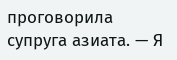проговорила супруга азиата. — Я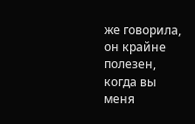же говорила, он крайне полезен, когда вы меня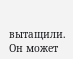вытащили. Он может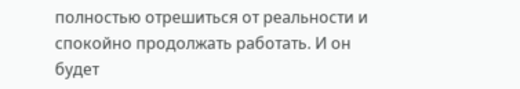полностью отрешиться от реальности и спокойно продолжать работать. И он будет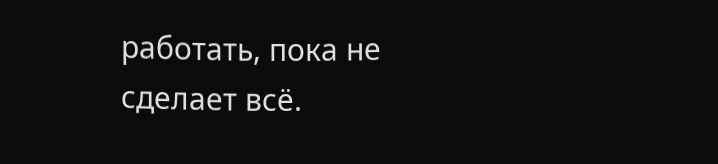работать, пока не сделает всё.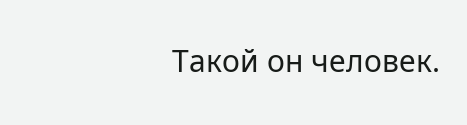Такой он человек.